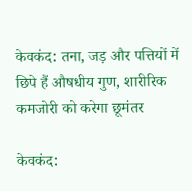केवकंद: तना, जड़ और पत्तियों में छिपे हैं औषधीय गुण, शारीरिक कमजोरी को करेगा छूमंतर

केवकंद: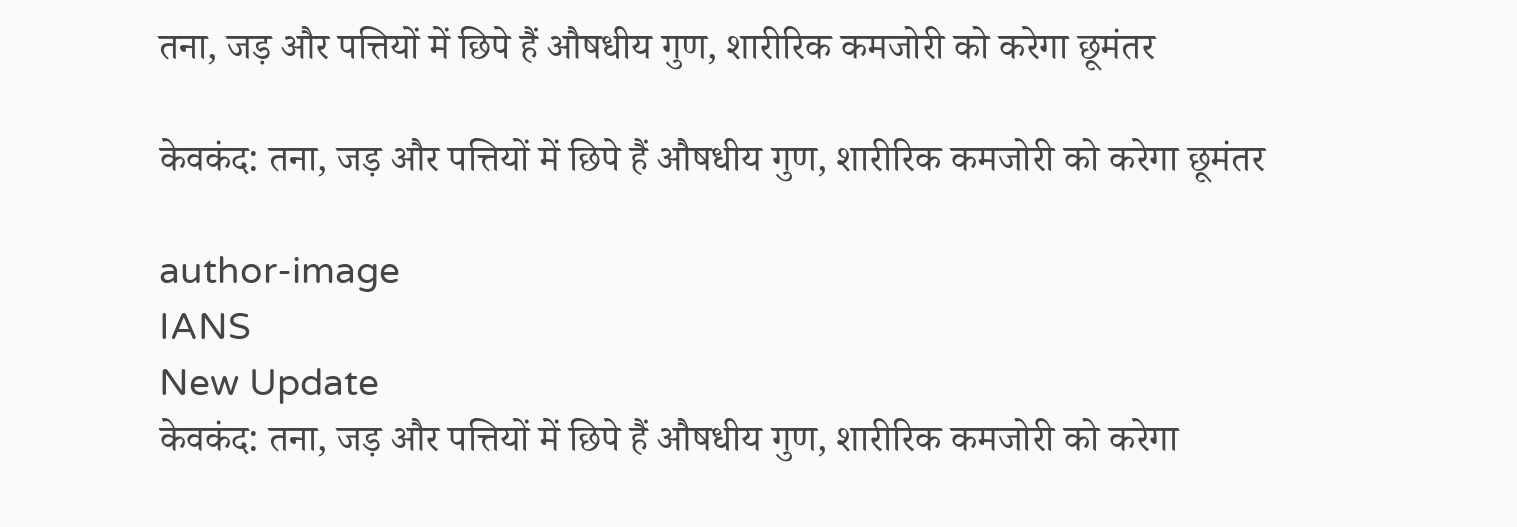तना, जड़ और पत्तियों में छिपे हैं औषधीय गुण, शारीरिक कमजोरी को करेगा छूमंतर

केवकंद: तना, जड़ और पत्तियों में छिपे हैं औषधीय गुण, शारीरिक कमजोरी को करेगा छूमंतर

author-image
IANS
New Update
केवकंद: तना, जड़ और पत्तियों में छिपे हैं औषधीय गुण, शारीरिक कमजोरी को करेगा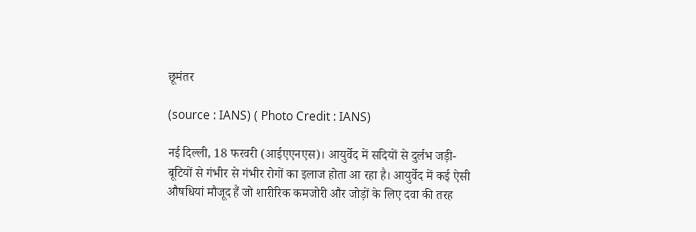छूमंतर

(source : IANS) ( Photo Credit : IANS)

नई दिल्ली, 18 फरवरी (आईएएनएस)। आयुर्वेद में सदियों से दुर्लभ जड़ी-बूटियों से गंभीर से गंभीर रोगों का इलाज होता आ रहा है। आयुर्वेद में कई ऐसी औषधियां मौजूद हैं जो शारीरिक कमजोरी और जोड़ों के लिए दवा की तरह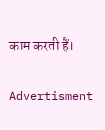काम करती हैं।

Advertisment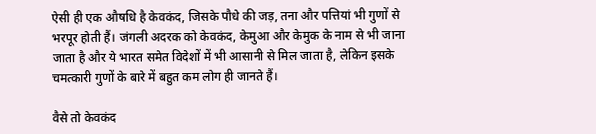ऐसी ही एक औषधि है केवकंद, जिसके पौधे की जड़, तना और पत्तियां भी गुणों से भरपूर होती हैं। जंगली अदरक को केवकंद, केमुआ और केमुक के नाम से भी जाना जाता है और ये भारत समेत विदेशों में भी आसानी से मिल जाता है, लेकिन इसके चमत्कारी गुणों के बारे में बहुत कम लोग ही जानते हैं।

वैसे तो केवकंद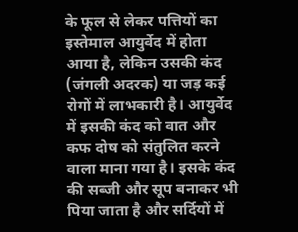के फूल से लेकर पत्तियों का इस्तेमाल आयुर्वेद में होता आया है, लेकिन उसकी कंद (जंगली अदरक) या जड़ कई रोगों में लाभकारी है। आयुर्वेद में इसकी कंद को वात और कफ दोष को संतुलित करने वाला माना गया है। इसके कंद की सब्जी और सूप बनाकर भी पिया जाता है और सर्दियों में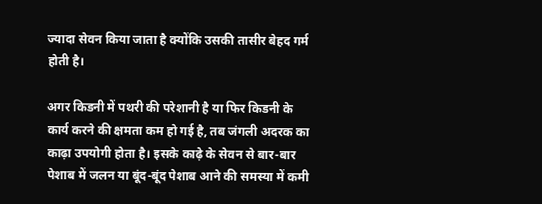ज्यादा सेवन किया जाता है क्योंकि उसकी तासीर बेहद गर्म होती है।

अगर किडनी में पथरी की परेशानी है या फिर किडनी के कार्य करने की क्षमता कम हो गई है, तब जंगली अदरक का काढ़ा उपयोगी होता है। इसके काढ़े के सेवन से बार-बार पेशाब में जलन या बूंद-बूंद पेशाब आने की समस्या में कमी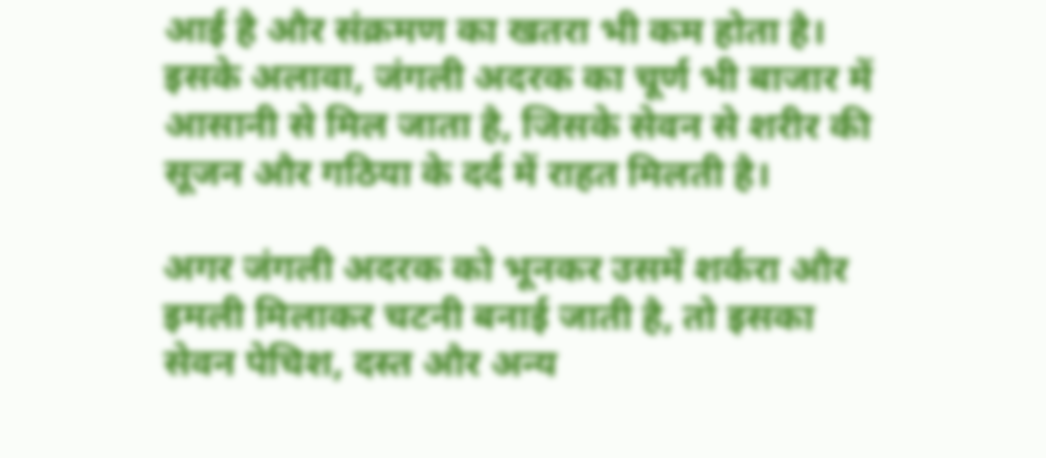आई है और संक्रमण का खतरा भी कम होता है। इसके अलावा, जंगली अदरक का चूर्ण भी बाजार में आसानी से मिल जाता है, जिसके सेवन से शरीर की सूजन और गठिया के दर्द में राहत मिलती है।

अगर जंगली अदरक को भूनकर उसमें शर्करा और इमली मिलाकर चटनी बनाई जाती है, तो इसका सेवन पेचिश, दस्त और अन्य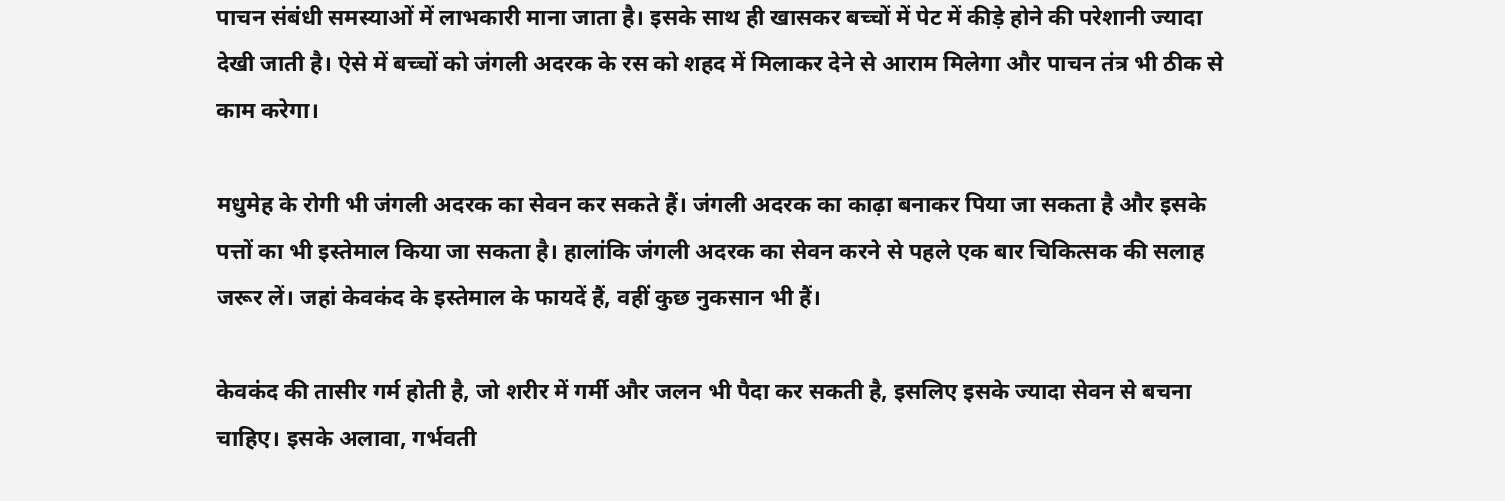पाचन संबंधी समस्याओं में लाभकारी माना जाता है। इसके साथ ही खासकर बच्चों में पेट में कीड़े होने की परेशानी ज्यादा देखी जाती है। ऐसे में बच्चों को जंगली अदरक के रस को शहद में मिलाकर देने से आराम मिलेगा और पाचन तंत्र भी ठीक से काम करेगा।

मधुमेह के रोगी भी जंगली अदरक का सेवन कर सकते हैं। जंगली अदरक का काढ़ा बनाकर पिया जा सकता है और इसके पत्तों का भी इस्तेमाल किया जा सकता है। हालांकि जंगली अदरक का सेवन करने से पहले एक बार चिकित्सक की सलाह जरूर लें। जहां केवकंद के इस्तेमाल के फायदें हैं, वहीं कुछ नुकसान भी हैं।

केवकंद की तासीर गर्म होती है, जो शरीर में गर्मी और जलन भी पैदा कर सकती है, इसलिए इसके ज्यादा सेवन से बचना चाहिए। इसके अलावा, गर्भवती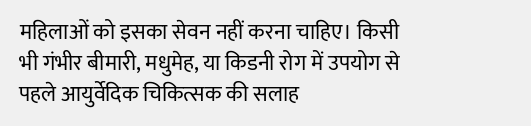महिलाओं को इसका सेवन नहीं करना चाहिए। किसी भी गंभीर बीमारी, मधुमेह, या किडनी रोग में उपयोग से पहले आयुर्वेदिक चिकित्सक की सलाह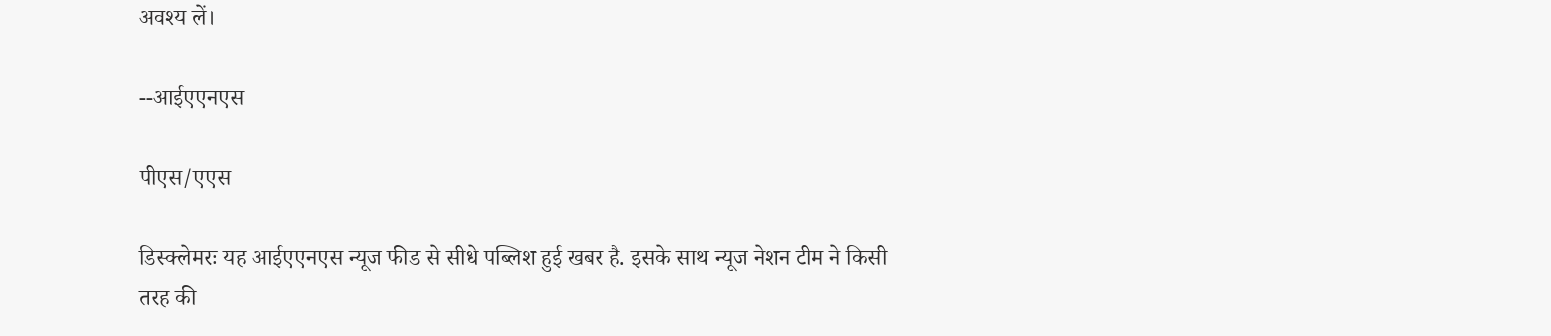अवश्य लें।

--आईएएनएस

पीएस/एएस

डिस्क्लेमरः यह आईएएनएस न्यूज फीड से सीधे पब्लिश हुई खबर है. इसके साथ न्यूज नेशन टीम ने किसी तरह की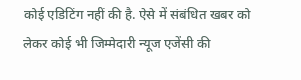कोई एडिटिंग नहीं की है. ऐसे में संबंधित खबर को लेकर कोई भी जिम्मेदारी न्यूज एजेंसी की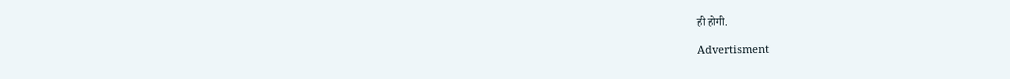ही होगी.

Advertisment